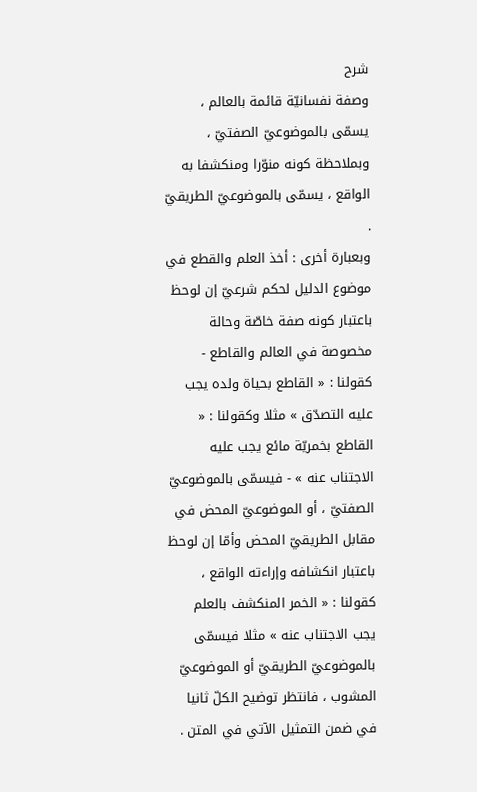شرح
وصفة نفسانيّة قائمة بالعالم ، يسمّى بالموضوعيّ الصفتيّ ، وبملاحظة كونه منوّرا ومنكشفا به الواقع ، يسمّى بالموضوعيّ الطريقيّ .
وبعبارة أخرى : أخذ العلم والقطع في موضوع الدليل لحكم شرعيّ إن لوحظ باعتبار كونه صفة خاصّة وحالة مخصوصة في العالم والقاطع - كقولنا : « القاطع بحياة ولده يجب عليه التصدّق » مثلا وكقولنا : « القاطع بخمريّة مائع يجب عليه الاجتناب عنه » - فيسمّى بالموضوعيّ الصفتيّ ، أو الموضوعيّ المحض في مقابل الطريقيّ المحض وأمّا إن لوحظ باعتبار انكشافه وإراءته الواقع ، كقولنا : « الخمر المنكشف بالعلم يجب الاجتناب عنه » مثلا فيسمّى بالموضوعيّ الطريقيّ أو الموضوعيّ المشوب ، فانتظر توضيح الكلّ ثانيا في ضمن التمثيل الآتي في المتن .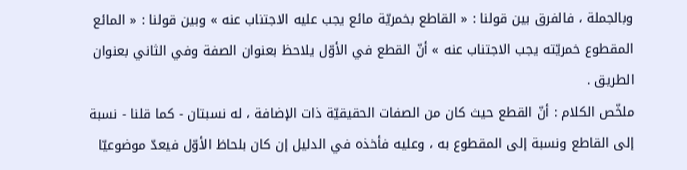وبالجملة ، فالفرق بين قولنا : « القاطع بخمريّة مائع يجب عليه الاجتناب عنه » وبين قولنا : « المائع المقطوع خمريّته يجب الاجتناب عنه » أنّ القطع في الأوّل يلاحظ بعنوان الصفة وفي الثاني بعنوان الطريق .
ملخّص الكلام : أنّ القطع حيث كان من الصفات الحقيقيّة ذات الإضافة ، له نسبتان - كما قلنا - نسبة إلى القاطع ونسبة إلى المقطوع به ، وعليه فأخذه في الدليل إن كان بلحاظ الأوّل فيعدّ موضوعيّا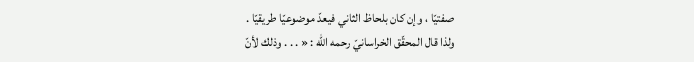صفتيّا ، وإن كان بلحاظ الثاني فيعدّ موضوعيّا طريقيّا .
ولذا قال المحقّق الخراسانيّ رحمه اللّه : « . . . وذلك لأنّ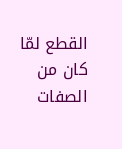القطع لمّا كان من الصفات